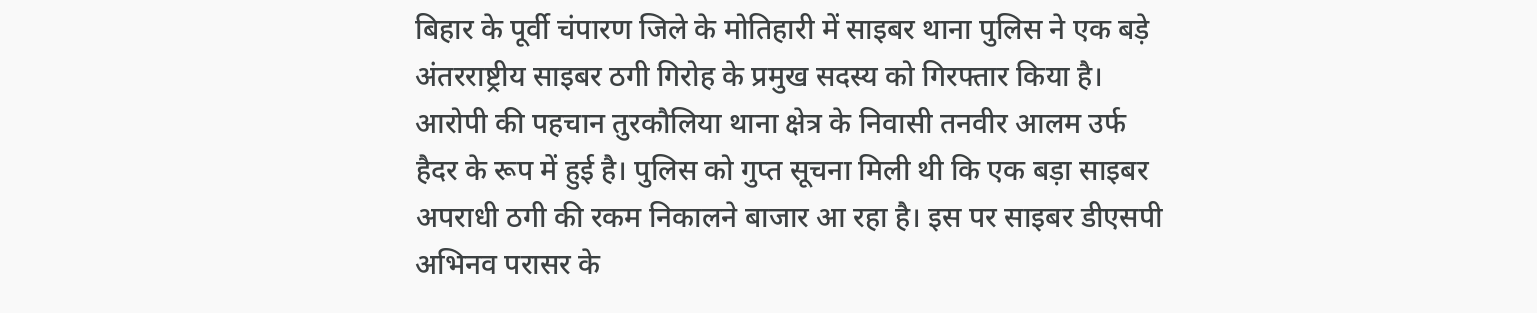बिहार के पूर्वी चंपारण जिले के मोतिहारी में साइबर थाना पुलिस ने एक बड़े अंतरराष्ट्रीय साइबर ठगी गिरोह के प्रमुख सदस्य को गिरफ्तार किया है। आरोपी की पहचान तुरकौलिया थाना क्षेत्र के निवासी तनवीर आलम उर्फ हैदर के रूप में हुई है। पुलिस को गुप्त सूचना मिली थी कि एक बड़ा साइबर अपराधी ठगी की रकम निकालने बाजार आ रहा है। इस पर साइबर डीएसपी अभिनव परासर के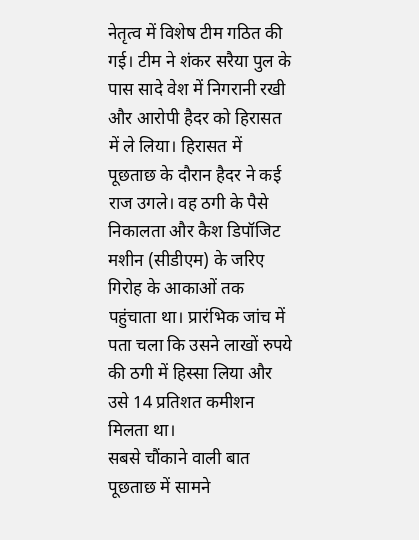नेतृत्व में विशेष टीम गठित की गई। टीम ने शंकर सरैया पुल के पास सादे वेश में निगरानी रखी और आरोपी हैदर को हिरासत में ले लिया। हिरासत में पूछताछ के दौरान हैदर ने कई राज उगले। वह ठगी के पैसे निकालता और कैश डिपॉजिट मशीन (सीडीएम) के जरिए गिरोह के आकाओं तक पहुंचाता था। प्रारंभिक जांच में पता चला कि उसने लाखों रुपये की ठगी में हिस्सा लिया और उसे 14 प्रतिशत कमीशन मिलता था।
सबसे चौंकाने वाली बात पूछताछ में सामने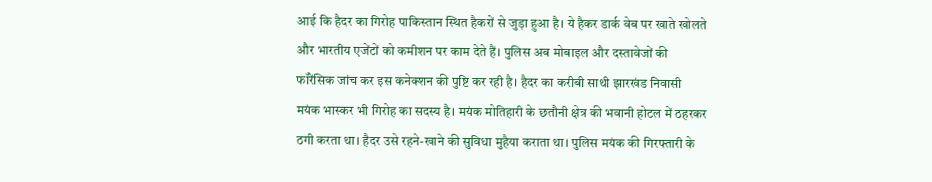आई कि हैदर का गिरोह पाकिस्तान स्थित हैकरों से जुड़ा हुआ है। ये हैकर डार्क वेब पर खाते खोलते और भारतीय एजेंटों को कमीशन पर काम देते हैं। पुलिस अब मोबाइल और दस्तावेजों की फॉरेंसिक जांच कर इस कनेक्शन की पुष्टि कर रही है। हैदर का करीबी साथी झारखंड निवासी मयंक भास्कर भी गिरोह का सदस्य है। मयंक मोतिहारी के छतौनी क्षेत्र की भवानी होटल में ठहरकर ठगी करता था। हैदर उसे रहने-खाने की सुविधा मुहैया कराता था। पुलिस मयंक की गिरफ्तारी के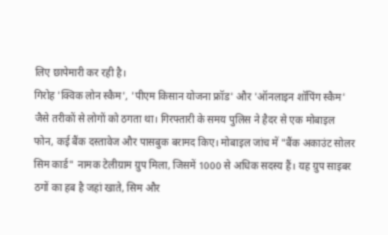लिए छापेमारी कर रही है।
गिरोह 'क्विक लोन स्कैम', 'पीएम किसान योजना फ्रॉड' और 'ऑनलाइन शॉपिंग स्कैम' जैसे तरीकों से लोगों को ठगता था। गिरफ्तारी के समय पुलिस ने हैदर से एक मोबाइल फोन, कई बैंक दस्तावेज और पासबुक बरामद किए। मोबाइल जांच में "बैंक अकाउंट सोलर सिम कार्ड" नामक टेलीग्राम ग्रुप मिला, जिसमें 1000 से अधिक सदस्य हैं। यह ग्रुप साइबर ठगों का हब है जहां खाते, सिम और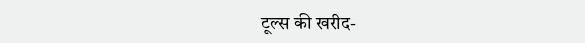टूल्स की खरीद-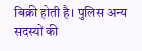बिक्री होती है। पुलिस अन्य सदस्यों की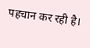पहचान कर रही है।